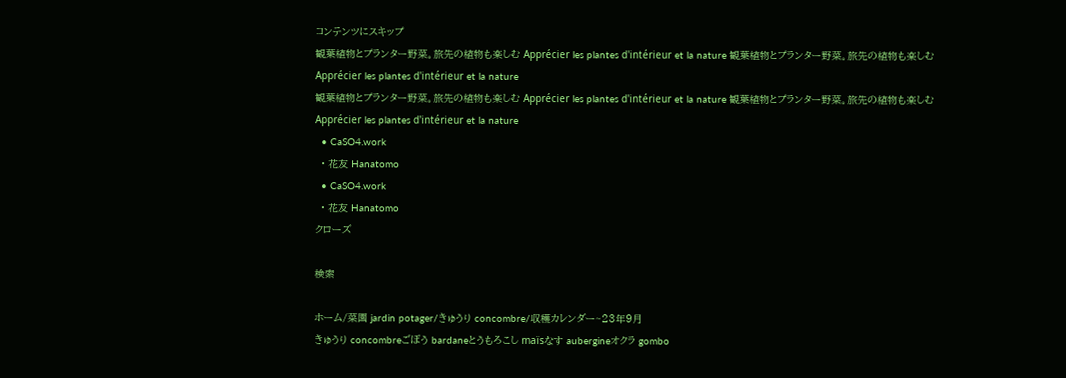コンテンツにスキップ
観葉植物とプランター野菜。旅先の植物も楽しむ Apprécier les plantes d'intérieur et la nature 観葉植物とプランター野菜。旅先の植物も楽しむ Apprécier les plantes d'intérieur et la nature
観葉植物とプランター野菜。旅先の植物も楽しむ Apprécier les plantes d'intérieur et la nature 観葉植物とプランター野菜。旅先の植物も楽しむ Apprécier les plantes d'intérieur et la nature
  • CaSO4.work
  • 花友 Hanatomo
  • CaSO4.work
  • 花友 Hanatomo
クローズ

検索

ホーム/菜園 jardin potager/きゅうり concombre/収穫カレンダー~23年9月
きゅうり concombreごぼう bardaneとうもろこし maïsなす aubergineオクラ gombo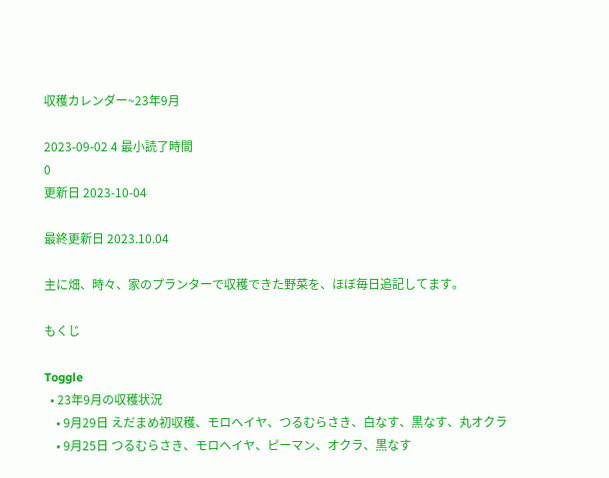収穫カレンダー~23年9月

2023-09-02 4 最小読了時間
0
更新日 2023-10-04

最終更新日 2023.10.04

主に畑、時々、家のプランターで収穫できた野菜を、ほぼ毎日追記してます。

もくじ

Toggle
  • 23年9月の収穫状況
    • 9月29日 えだまめ初収穫、モロヘイヤ、つるむらさき、白なす、黒なす、丸オクラ
    • 9月25日 つるむらさき、モロヘイヤ、ピーマン、オクラ、黒なす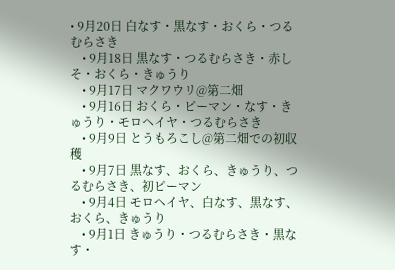• 9月20日 白なす・黒なす・おくら・つるむらさき
    • 9月18日 黒なす・つるむらさき・赤しそ・おくら・きゅうり
    • 9月17日 マクワウリ@第二畑
    • 9月16日 おくら・ピーマン・なす・きゅうり・モロヘイヤ・つるむらさき
    • 9月9日 とうもろこし@第二畑での初収穫
    • 9月7日 黒なす、おくら、きゅうり、つるむらさき、初ピーマン
    • 9月4日 モロヘイヤ、白なす、黒なす、おくら、きゅうり
    • 9月1日 きゅうり・つるむらさき・黒なす・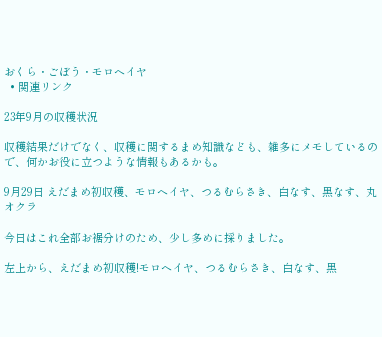おくら・ごぼう・モロヘイヤ
  • 関連リンク

23年9月の収穫状況

収穫結果だけでなく、収穫に関するまめ知識なども、雑多にメモしているので、何かお役に立つような情報もあるかも。

9月29日 えだまめ初収穫、モロヘイヤ、つるむらさき、白なす、黒なす、丸オクラ

今日はこれ全部お裾分けのため、少し多めに採りました。

左上から、えだまめ初収穫!モロヘイヤ、つるむらさき、白なす、黒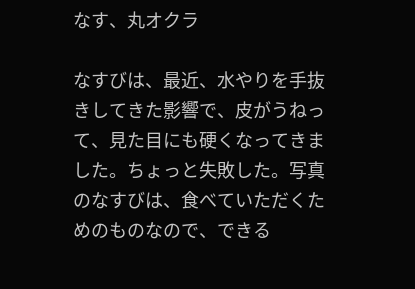なす、丸オクラ

なすびは、最近、水やりを手抜きしてきた影響で、皮がうねって、見た目にも硬くなってきました。ちょっと失敗した。写真のなすびは、食べていただくためのものなので、できる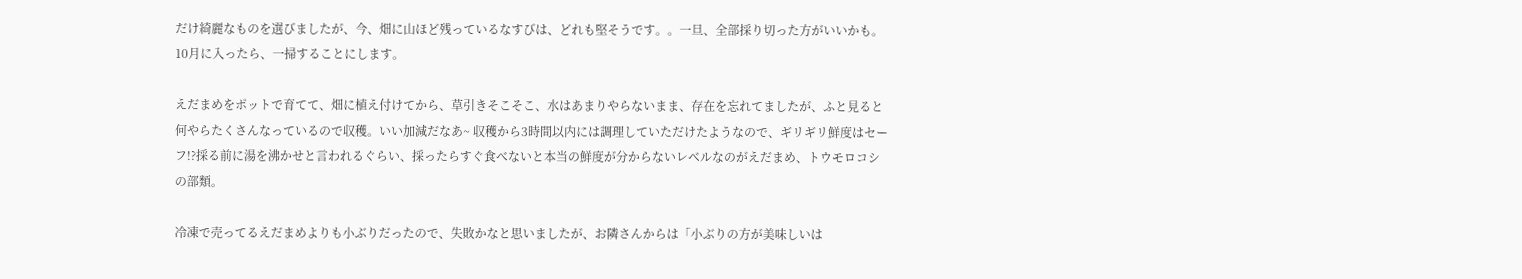だけ綺麗なものを選びましたが、今、畑に山ほど残っているなすびは、どれも堅そうです。。一旦、全部採り切った方がいいかも。10月に入ったら、一掃することにします。

えだまめをポットで育てて、畑に植え付けてから、草引きそこそこ、水はあまりやらないまま、存在を忘れてましたが、ふと見ると何やらたくさんなっているので収穫。いい加減だなあ~ 収穫から3時間以内には調理していただけたようなので、ギリギリ鮮度はセーフ!?採る前に湯を沸かせと言われるぐらい、採ったらすぐ食べないと本当の鮮度が分からないレベルなのがえだまめ、トウモロコシの部類。

冷凍で売ってるえだまめよりも小ぶりだったので、失敗かなと思いましたが、お隣さんからは「小ぶりの方が美味しいは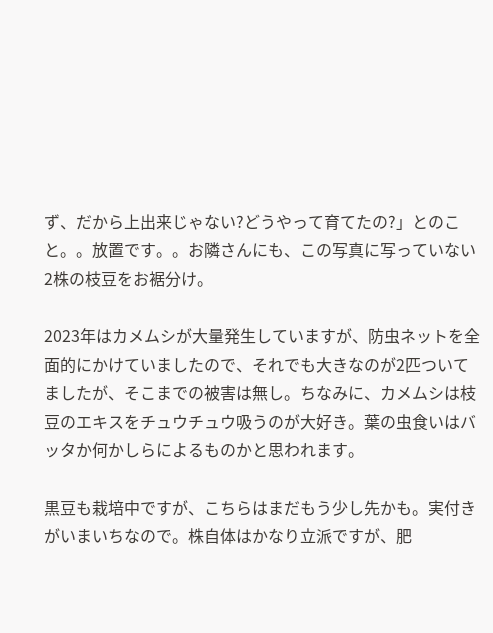ず、だから上出来じゃない?どうやって育てたの?」とのこと。。放置です。。お隣さんにも、この写真に写っていない2株の枝豆をお裾分け。

2023年はカメムシが大量発生していますが、防虫ネットを全面的にかけていましたので、それでも大きなのが2匹ついてましたが、そこまでの被害は無し。ちなみに、カメムシは枝豆のエキスをチュウチュウ吸うのが大好き。葉の虫食いはバッタか何かしらによるものかと思われます。

黒豆も栽培中ですが、こちらはまだもう少し先かも。実付きがいまいちなので。株自体はかなり立派ですが、肥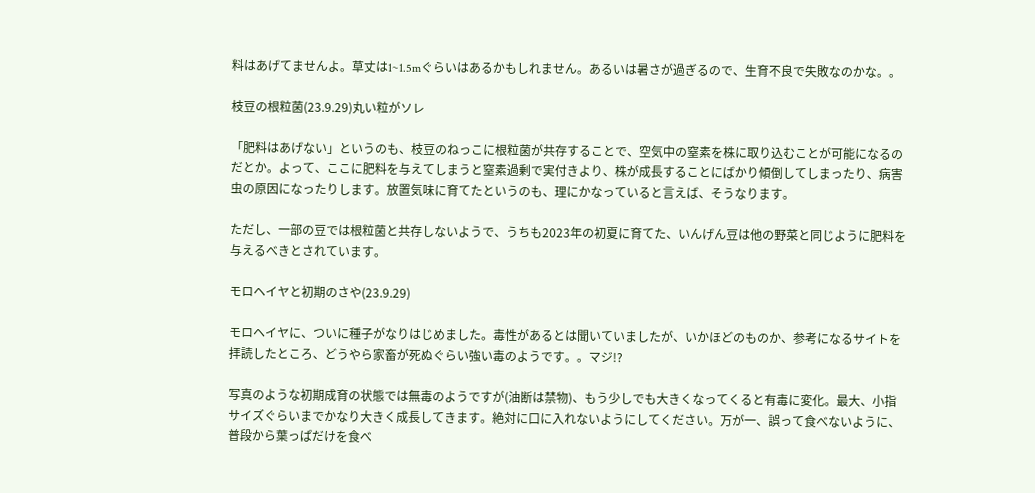料はあげてませんよ。草丈は1~1.5mぐらいはあるかもしれません。あるいは暑さが過ぎるので、生育不良で失敗なのかな。。

枝豆の根粒菌(23.9.29)丸い粒がソレ

「肥料はあげない」というのも、枝豆のねっこに根粒菌が共存することで、空気中の窒素を株に取り込むことが可能になるのだとか。よって、ここに肥料を与えてしまうと窒素過剰で実付きより、株が成長することにばかり傾倒してしまったり、病害虫の原因になったりします。放置気味に育てたというのも、理にかなっていると言えば、そうなります。

ただし、一部の豆では根粒菌と共存しないようで、うちも2023年の初夏に育てた、いんげん豆は他の野菜と同じように肥料を与えるべきとされています。

モロヘイヤと初期のさや(23.9.29)

モロヘイヤに、ついに種子がなりはじめました。毒性があるとは聞いていましたが、いかほどのものか、参考になるサイトを拝読したところ、どうやら家畜が死ぬぐらい強い毒のようです。。マジ!?

写真のような初期成育の状態では無毒のようですが(油断は禁物)、もう少しでも大きくなってくると有毒に変化。最大、小指サイズぐらいまでかなり大きく成長してきます。絶対に口に入れないようにしてください。万が一、誤って食べないように、普段から葉っぱだけを食べ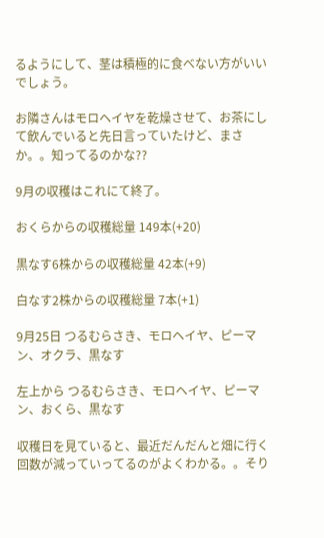るようにして、茎は積極的に食べない方がいいでしょう。

お隣さんはモロヘイヤを乾燥させて、お茶にして飲んでいると先日言っていたけど、まさか。。知ってるのかな??

9月の収穫はこれにて終了。

おくらからの収穫総量 149本(+20)

黒なす6株からの収穫総量 42本(+9)

白なす2株からの収穫総量 7本(+1)

9月25日 つるむらさき、モロヘイヤ、ピーマン、オクラ、黒なす

左上から つるむらさき、モロヘイヤ、ピーマン、おくら、黒なす

収穫日を見ていると、最近だんだんと畑に行く回数が減っていってるのがよくわかる。。そり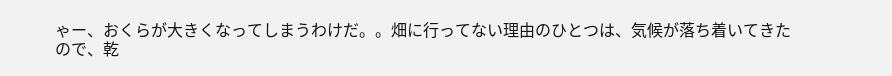ゃー、おくらが大きくなってしまうわけだ。。畑に行ってない理由のひとつは、気候が落ち着いてきたので、乾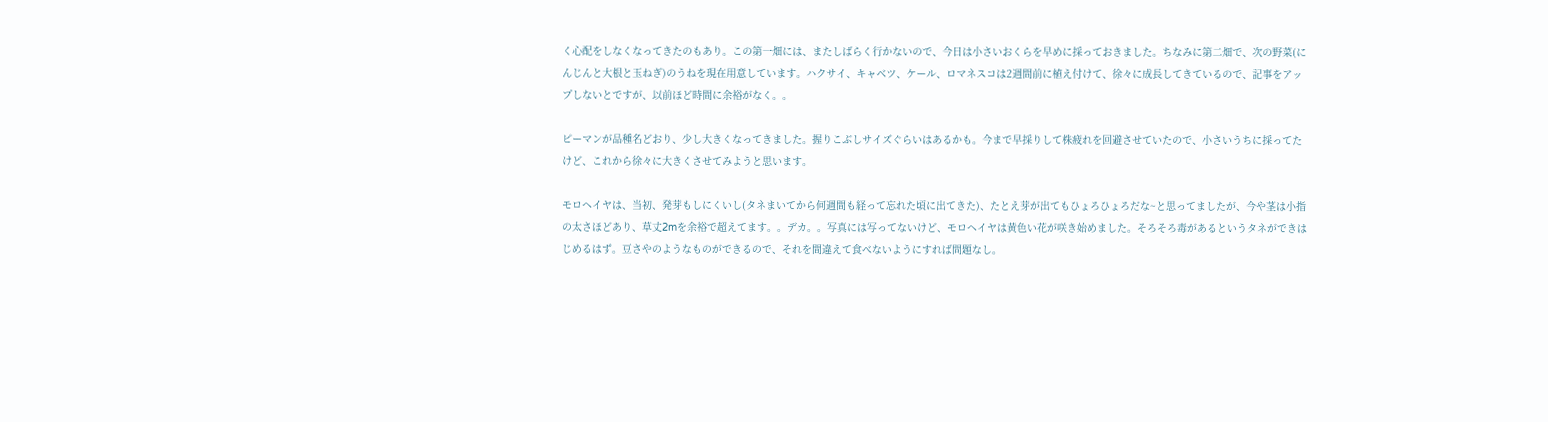く心配をしなくなってきたのもあり。この第一畑には、またしばらく行かないので、今日は小さいおくらを早めに採っておきました。ちなみに第二畑で、次の野菜(にんじんと大根と玉ねぎ)のうねを現在用意しています。ハクサイ、キャベツ、ケール、ロマネスコは2週間前に植え付けて、徐々に成長してきているので、記事をアップしないとですが、以前ほど時間に余裕がなく。。

ピーマンが品種名どおり、少し大きくなってきました。握りこぶしサイズぐらいはあるかも。今まで早採りして株疲れを回避させていたので、小さいうちに採ってたけど、これから徐々に大きくさせてみようと思います。

モロヘイヤは、当初、発芽もしにくいし(タネまいてから何週間も経って忘れた頃に出てきた)、たとえ芽が出てもひょろひょろだな~と思ってましたが、今や茎は小指の太さほどあり、草丈2mを余裕で超えてます。。デカ。。写真には写ってないけど、モロヘイヤは黄色い花が咲き始めました。そろそろ毒があるというタネができはじめるはず。豆さやのようなものができるので、それを間違えて食べないようにすれば問題なし。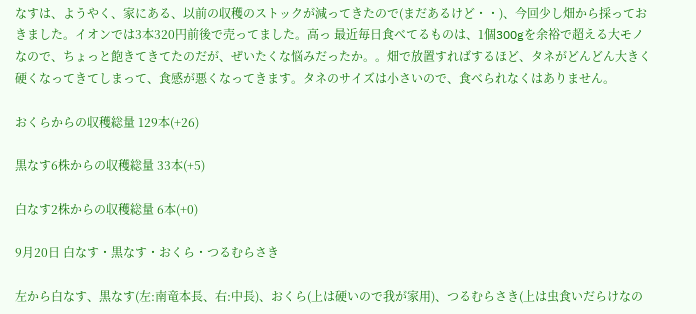なすは、ようやく、家にある、以前の収穫のストックが減ってきたので(まだあるけど・・)、今回少し畑から採っておきました。イオンでは3本320円前後で売ってました。高っ 最近毎日食べてるものは、1個300gを余裕で超える大モノなので、ちょっと飽きてきてたのだが、ぜいたくな悩みだったか。。畑で放置すればするほど、タネがどんどん大きく硬くなってきてしまって、食感が悪くなってきます。タネのサイズは小さいので、食べられなくはありません。

おくらからの収穫総量 129本(+26)

黒なす6株からの収穫総量 33本(+5)

白なす2株からの収穫総量 6本(+0)

9月20日 白なす・黒なす・おくら・つるむらさき

左から白なす、黒なす(左:南竜本長、右:中長)、おくら(上は硬いので我が家用)、つるむらさき(上は虫食いだらけなの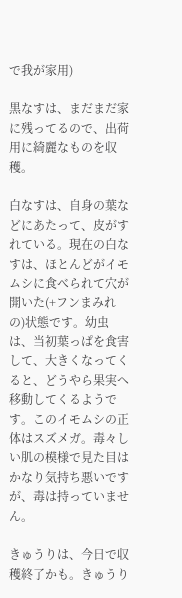で我が家用)

黒なすは、まだまだ家に残ってるので、出荷用に綺麗なものを収穫。

白なすは、自身の葉などにあたって、皮がすれている。現在の白なすは、ほとんどがイモムシに食べられて穴が開いた(+フンまみれの)状態です。幼虫は、当初葉っぱを食害して、大きくなってくると、どうやら果実へ移動してくるようです。このイモムシの正体はスズメガ。毒々しい肌の模様で見た目はかなり気持ち悪いですが、毒は持っていません。

きゅうりは、今日で収穫終了かも。きゅうり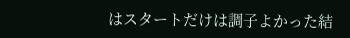はスタートだけは調子よかった結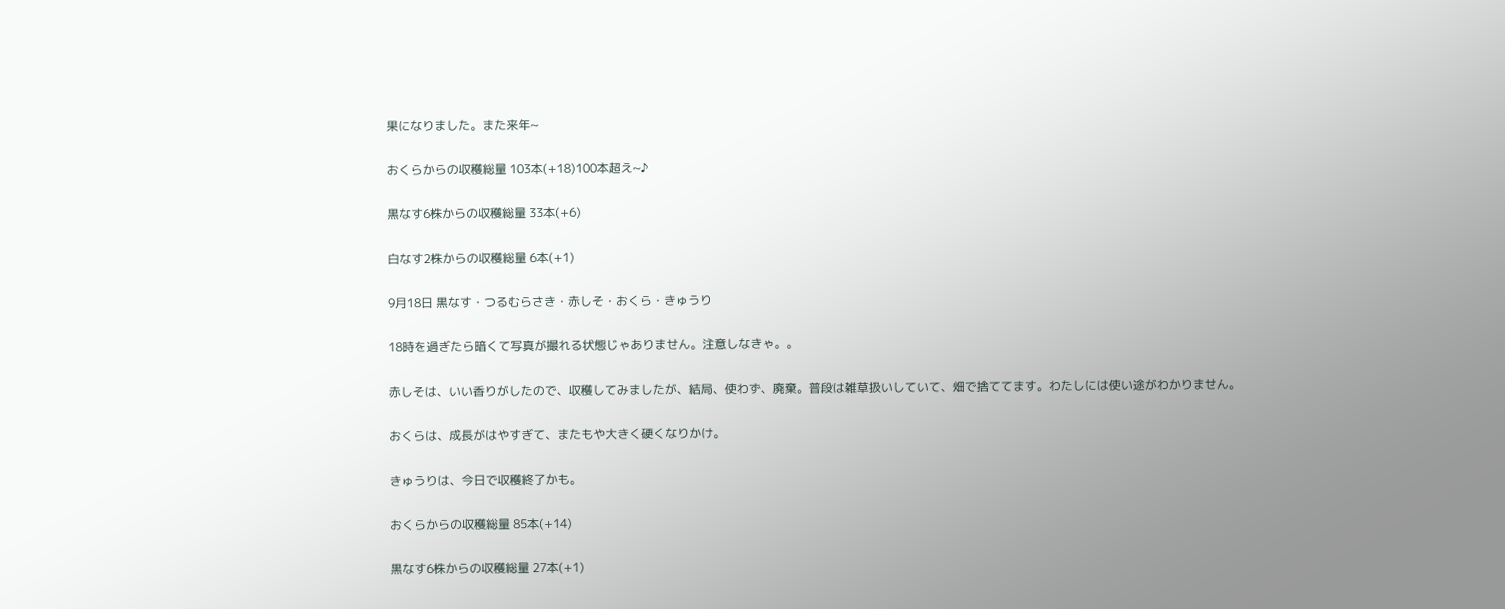果になりました。また来年~

おくらからの収穫総量 103本(+18)100本超え~♪

黒なす6株からの収穫総量 33本(+6)

白なす2株からの収穫総量 6本(+1)

9月18日 黒なす・つるむらさき・赤しそ・おくら・きゅうり

18時を過ぎたら暗くて写真が撮れる状態じゃありません。注意しなきゃ。。

赤しそは、いい香りがしたので、収穫してみましたが、結局、使わず、廃棄。普段は雑草扱いしていて、畑で捨ててます。わたしには使い途がわかりません。

おくらは、成長がはやすぎて、またもや大きく硬くなりかけ。

きゅうりは、今日で収穫終了かも。

おくらからの収穫総量 85本(+14)

黒なす6株からの収穫総量 27本(+1)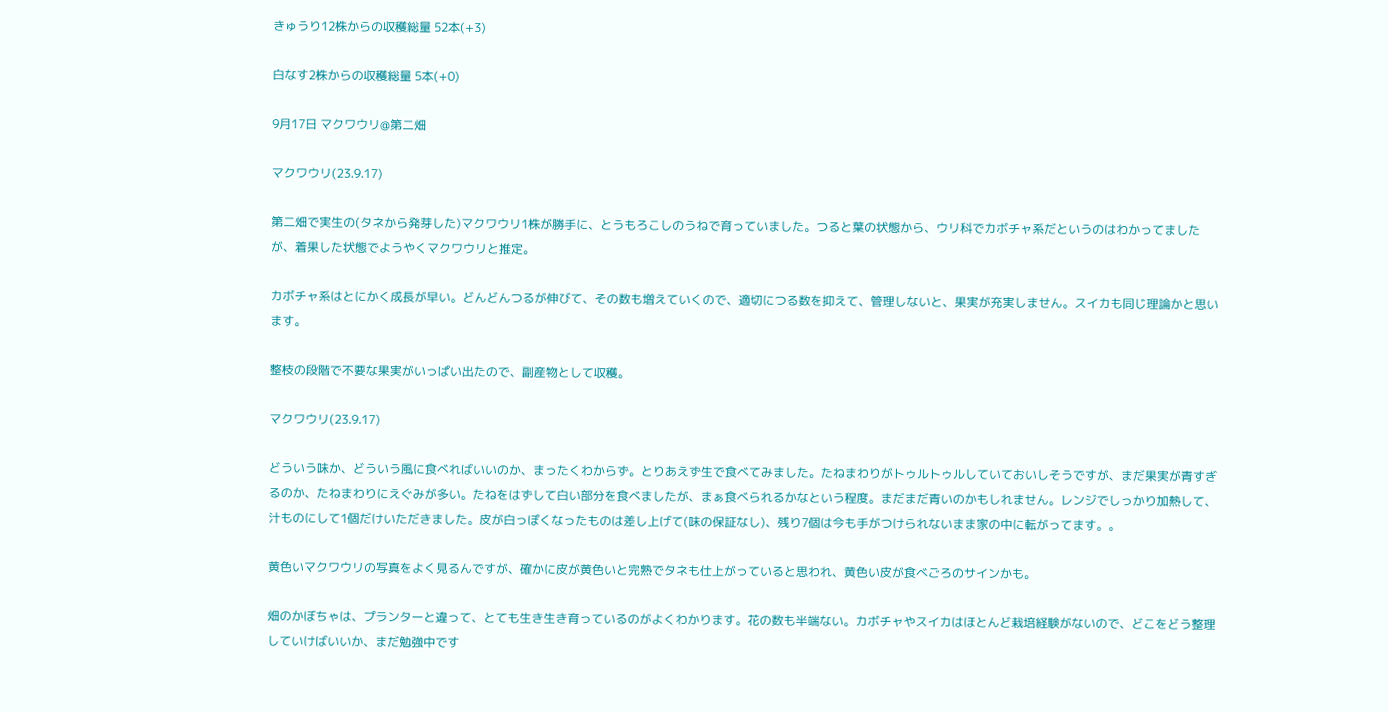きゅうり12株からの収穫総量 52本(+3)

白なす2株からの収穫総量 5本(+0)

9月17日 マクワウリ@第二畑

マクワウリ(23.9.17)

第二畑で実生の(タネから発芽した)マクワウリ1株が勝手に、とうもろこしのうねで育っていました。つると葉の状態から、ウリ科でカボチャ系だというのはわかってましたが、着果した状態でようやくマクワウリと推定。

カボチャ系はとにかく成長が早い。どんどんつるが伸びて、その数も増えていくので、適切につる数を抑えて、管理しないと、果実が充実しません。スイカも同じ理論かと思います。

整枝の段階で不要な果実がいっぱい出たので、副産物として収穫。

マクワウリ(23.9.17)

どういう味か、どういう風に食べればいいのか、まったくわからず。とりあえず生で食べてみました。たねまわりがトゥルトゥルしていておいしそうですが、まだ果実が青すぎるのか、たねまわりにえぐみが多い。たねをはずして白い部分を食べましたが、まぁ食べられるかなという程度。まだまだ青いのかもしれません。レンジでしっかり加熱して、汁ものにして1個だけいただきました。皮が白っぽくなったものは差し上げて(味の保証なし)、残り7個は今も手がつけられないまま家の中に転がってます。。

黄色いマクワウリの写真をよく見るんですが、確かに皮が黄色いと完熟でタネも仕上がっていると思われ、黄色い皮が食べごろのサインかも。

畑のかぼちゃは、プランターと違って、とても生き生き育っているのがよくわかります。花の数も半端ない。カボチャやスイカはほとんど栽培経験がないので、どこをどう整理していけばいいか、まだ勉強中です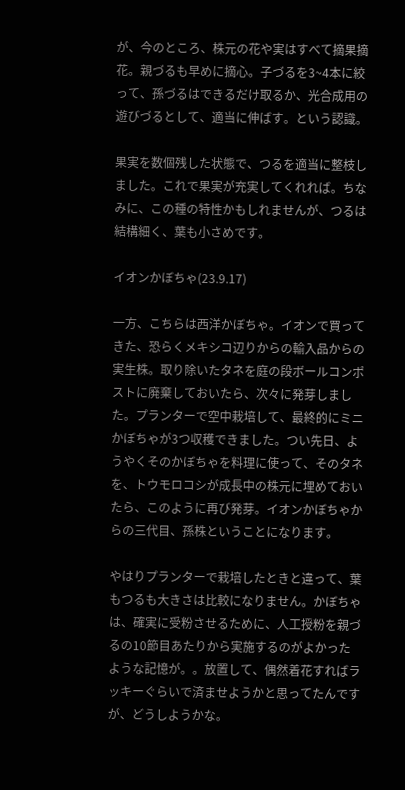が、今のところ、株元の花や実はすべて摘果摘花。親づるも早めに摘心。子づるを3~4本に絞って、孫づるはできるだけ取るか、光合成用の遊びづるとして、適当に伸ばす。という認識。

果実を数個残した状態で、つるを適当に整枝しました。これで果実が充実してくれれば。ちなみに、この種の特性かもしれませんが、つるは結構細く、葉も小さめです。

イオンかぼちゃ(23.9.17)

一方、こちらは西洋かぼちゃ。イオンで買ってきた、恐らくメキシコ辺りからの輸入品からの実生株。取り除いたタネを庭の段ボールコンポストに廃棄しておいたら、次々に発芽しました。プランターで空中栽培して、最終的にミニかぼちゃが3つ収穫できました。つい先日、ようやくそのかぼちゃを料理に使って、そのタネを、トウモロコシが成長中の株元に埋めておいたら、このように再び発芽。イオンかぼちゃからの三代目、孫株ということになります。

やはりプランターで栽培したときと違って、葉もつるも大きさは比較になりません。かぼちゃは、確実に受粉させるために、人工授粉を親づるの10節目あたりから実施するのがよかったような記憶が。。放置して、偶然着花すればラッキーぐらいで済ませようかと思ってたんですが、どうしようかな。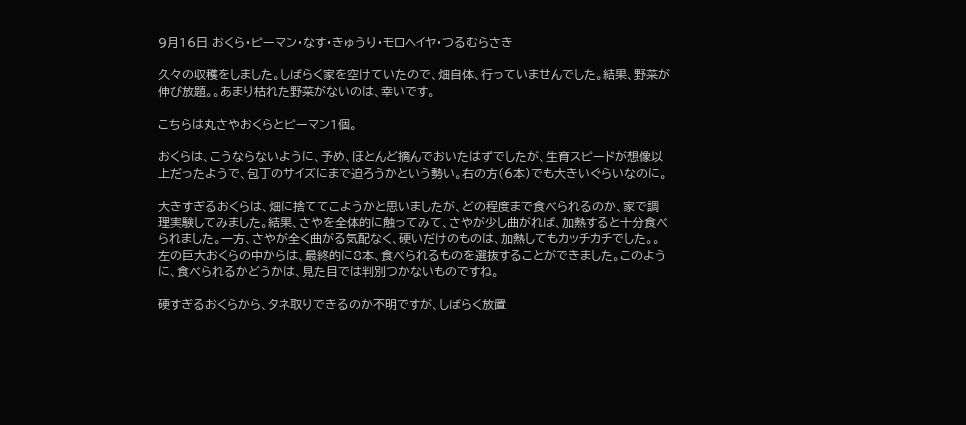9月16日 おくら・ピーマン・なす・きゅうり・モロヘイヤ・つるむらさき

久々の収穫をしました。しばらく家を空けていたので、畑自体、行っていませんでした。結果、野菜が伸び放題。。あまり枯れた野菜がないのは、幸いです。

こちらは丸さやおくらとピーマン1個。

おくらは、こうならないように、予め、ほとんど摘んでおいたはずでしたが、生育スピードが想像以上だったようで、包丁のサイズにまで迫ろうかという勢い。右の方(6本)でも大きいぐらいなのに。

大きすぎるおくらは、畑に捨ててこようかと思いましたが、どの程度まで食べられるのか、家で調理実験してみました。結果、さやを全体的に触ってみて、さやが少し曲がれば、加熱すると十分食べられました。一方、さやが全く曲がる気配なく、硬いだけのものは、加熱してもカッチカチでした。。左の巨大おくらの中からは、最終的に8本、食べられるものを選抜することができました。このように、食べられるかどうかは、見た目では判別つかないものですね。

硬すぎるおくらから、タネ取りできるのか不明ですが、しばらく放置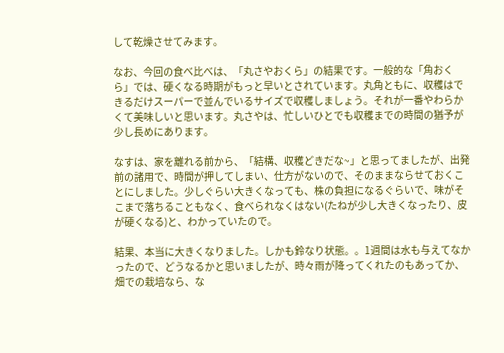して乾燥させてみます。

なお、今回の食べ比べは、「丸さやおくら」の結果です。一般的な「角おくら」では、硬くなる時期がもっと早いとされています。丸角ともに、収穫はできるだけスーパーで並んでいるサイズで収穫しましょう。それが一番やわらかくて美味しいと思います。丸さやは、忙しいひとでも収穫までの時間の猶予が少し長めにあります。

なすは、家を離れる前から、「結構、収穫どきだな~」と思ってましたが、出発前の諸用で、時間が押してしまい、仕方がないので、そのままならせておくことにしました。少しぐらい大きくなっても、株の負担になるぐらいで、味がそこまで落ちることもなく、食べられなくはない(たねが少し大きくなったり、皮が硬くなる)と、わかっていたので。

結果、本当に大きくなりました。しかも鈴なり状態。。1週間は水も与えてなかったので、どうなるかと思いましたが、時々雨が降ってくれたのもあってか、畑での栽培なら、な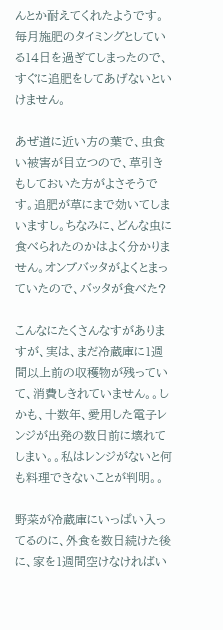んとか耐えてくれたようです。毎月施肥のタイミングとしている14日を過ぎてしまったので、すぐに追肥をしてあげないといけません。

あぜ道に近い方の葉で、虫食い被害が目立つので、草引きもしておいた方がよさそうです。追肥が草にまで効いてしまいますし。ちなみに、どんな虫に食べられたのかはよく分かりません。オンブバッタがよくとまっていたので、バッタが食べた?

こんなにたくさんなすがありますが、実は、まだ冷蔵庫に1週間以上前の収穫物が残っていて、消費しきれていません。。しかも、十数年、愛用した電子レンジが出発の数日前に壊れてしまい。。私はレンジがないと何も料理できないことが判明。。

野菜が冷蔵庫にいっぱい入ってるのに、外食を数日続けた後に、家を1週間空けなければい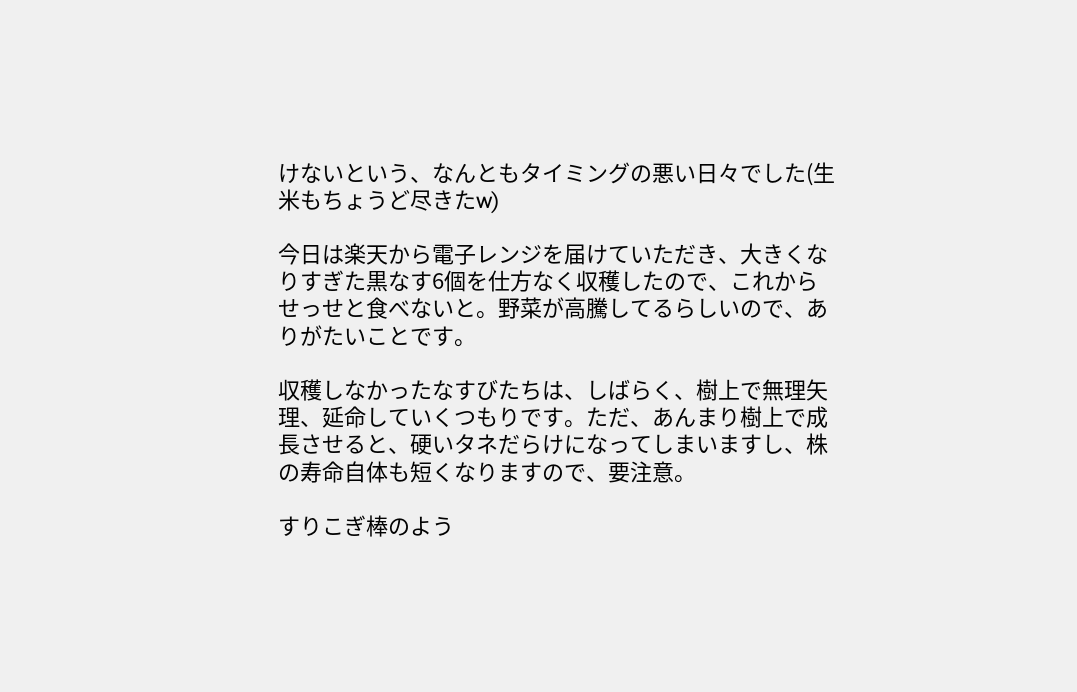けないという、なんともタイミングの悪い日々でした(生米もちょうど尽きたw)

今日は楽天から電子レンジを届けていただき、大きくなりすぎた黒なす6個を仕方なく収穫したので、これからせっせと食べないと。野菜が高騰してるらしいので、ありがたいことです。

収穫しなかったなすびたちは、しばらく、樹上で無理矢理、延命していくつもりです。ただ、あんまり樹上で成長させると、硬いタネだらけになってしまいますし、株の寿命自体も短くなりますので、要注意。

すりこぎ棒のよう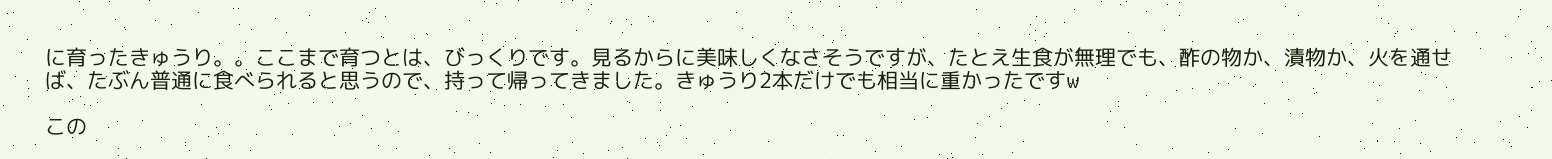に育ったきゅうり。。ここまで育つとは、びっくりです。見るからに美味しくなさそうですが、たとえ生食が無理でも、酢の物か、漬物か、火を通せば、たぶん普通に食べられると思うので、持って帰ってきました。きゅうり2本だけでも相当に重かったですw

この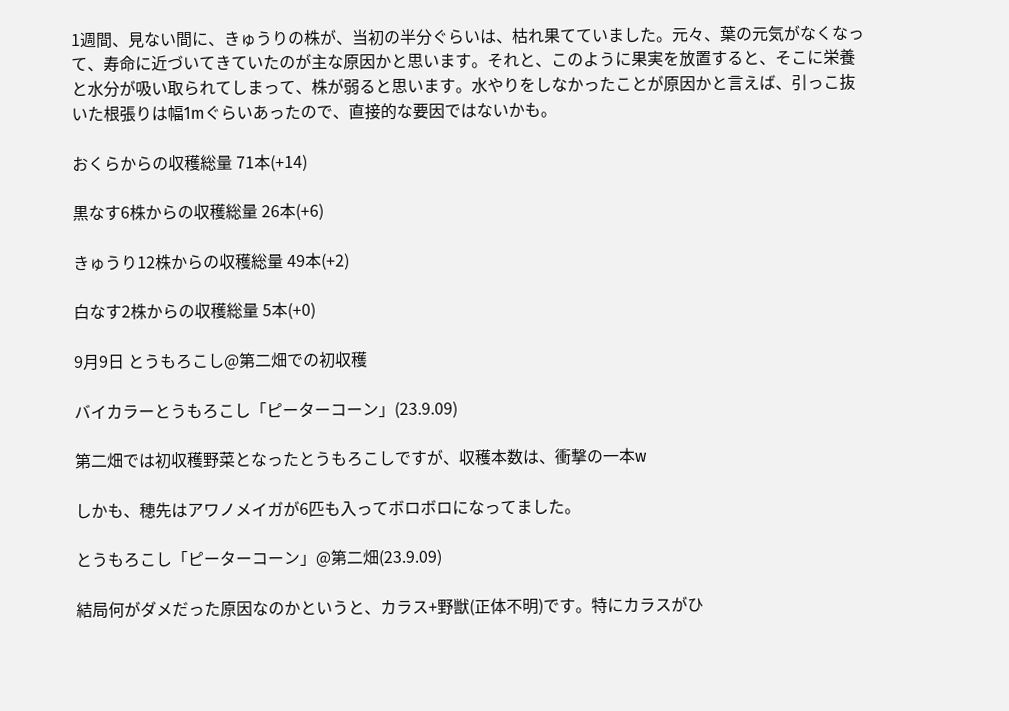1週間、見ない間に、きゅうりの株が、当初の半分ぐらいは、枯れ果てていました。元々、葉の元気がなくなって、寿命に近づいてきていたのが主な原因かと思います。それと、このように果実を放置すると、そこに栄養と水分が吸い取られてしまって、株が弱ると思います。水やりをしなかったことが原因かと言えば、引っこ抜いた根張りは幅1mぐらいあったので、直接的な要因ではないかも。

おくらからの収穫総量 71本(+14)

黒なす6株からの収穫総量 26本(+6)

きゅうり12株からの収穫総量 49本(+2)

白なす2株からの収穫総量 5本(+0)

9月9日 とうもろこし@第二畑での初収穫

バイカラーとうもろこし「ピーターコーン」(23.9.09)

第二畑では初収穫野菜となったとうもろこしですが、収穫本数は、衝撃の一本w

しかも、穂先はアワノメイガが6匹も入ってボロボロになってました。

とうもろこし「ピーターコーン」@第二畑(23.9.09)

結局何がダメだった原因なのかというと、カラス+野獣(正体不明)です。特にカラスがひ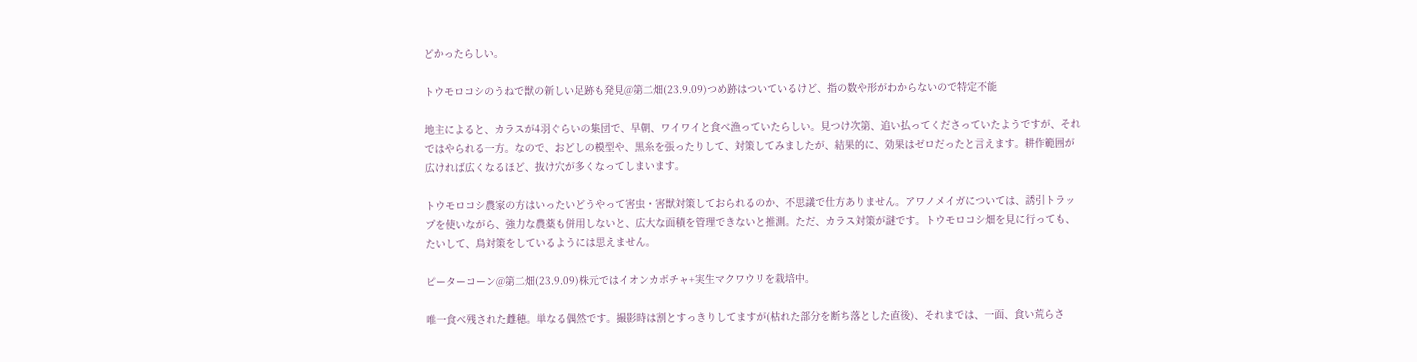どかったらしい。

トウモロコシのうねで獣の新しい足跡も発見@第二畑(23.9.09)つめ跡はついているけど、指の数や形がわからないので特定不能

地主によると、カラスが4羽ぐらいの集団で、早朝、ワイワイと食べ漁っていたらしい。見つけ次第、追い払ってくださっていたようですが、それではやられる一方。なので、おどしの模型や、黒糸を張ったりして、対策してみましたが、結果的に、効果はゼロだったと言えます。耕作範囲が広ければ広くなるほど、抜け穴が多くなってしまいます。

トウモロコシ農家の方はいったいどうやって害虫・害獣対策しておられるのか、不思議で仕方ありません。アワノメイガについては、誘引トラップを使いながら、強力な農薬も併用しないと、広大な面積を管理できないと推測。ただ、カラス対策が謎です。トウモロコシ畑を見に行っても、たいして、鳥対策をしているようには思えません。

ピーターコーン@第二畑(23.9.09)株元ではイオンカボチャ+実生マクワウリを栽培中。

唯一食べ残された雌穂。単なる偶然です。撮影時は割とすっきりしてますが(枯れた部分を断ち落とした直後)、それまでは、一面、食い荒らさ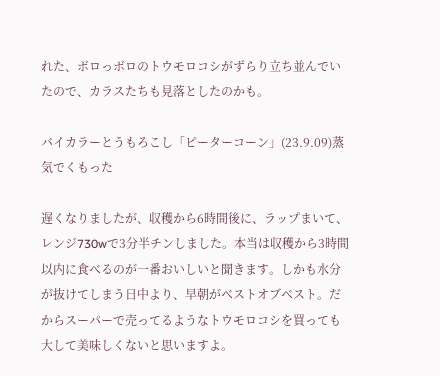れた、ボロっボロのトウモロコシがずらり立ち並んでいたので、カラスたちも見落としたのかも。

バイカラーとうもろこし「ピーターコーン」(23.9.09)蒸気でくもった

遅くなりましたが、収穫から6時間後に、ラップまいて、レンジ730wで3分半チンしました。本当は収穫から3時間以内に食べるのが一番おいしいと聞きます。しかも水分が抜けてしまう日中より、早朝がベストオブベスト。だからスーパーで売ってるようなトウモロコシを買っても大して美味しくないと思いますよ。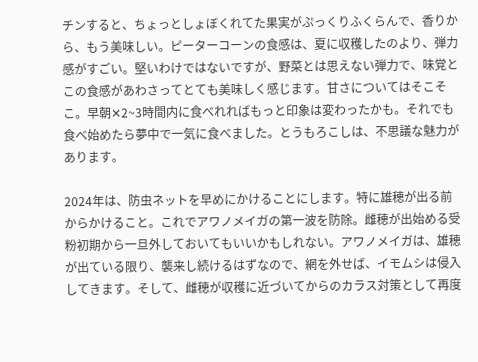チンすると、ちょっとしょぼくれてた果実がぷっくりふくらんで、香りから、もう美味しい。ピーターコーンの食感は、夏に収穫したのより、弾力感がすごい。堅いわけではないですが、野菜とは思えない弾力で、味覚とこの食感があわさってとても美味しく感じます。甘さについてはそこそこ。早朝✕2~3時間内に食べれればもっと印象は変わったかも。それでも食べ始めたら夢中で一気に食べました。とうもろこしは、不思議な魅力があります。

2024年は、防虫ネットを早めにかけることにします。特に雄穂が出る前からかけること。これでアワノメイガの第一波を防除。雌穂が出始める受粉初期から一旦外しておいてもいいかもしれない。アワノメイガは、雄穂が出ている限り、襲来し続けるはずなので、網を外せば、イモムシは侵入してきます。そして、雌穂が収穫に近づいてからのカラス対策として再度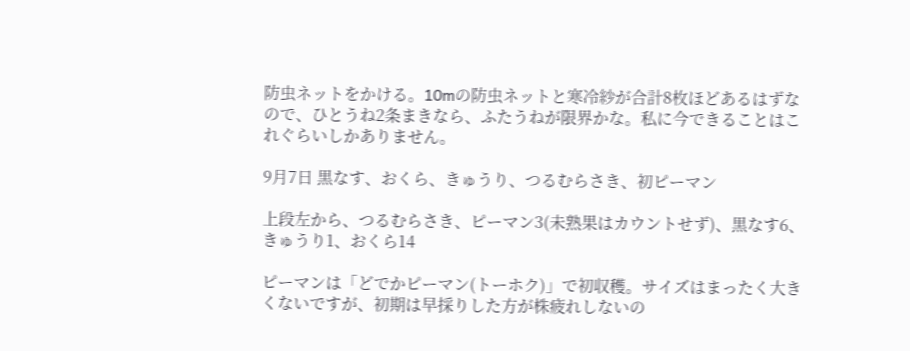防虫ネットをかける。10mの防虫ネットと寒冷紗が合計8枚ほどあるはずなので、ひとうね2条まきなら、ふたうねが限界かな。私に今できることはこれぐらいしかありません。

9月7日 黒なす、おくら、きゅうり、つるむらさき、初ピーマン

上段左から、つるむらさき、ピーマン3(未熟果はカウントせず)、黒なす6、きゅうり1、おくら14

ピーマンは「どでかピーマン(トーホク)」で初収穫。サイズはまったく大きくないですが、初期は早採りした方が株疲れしないの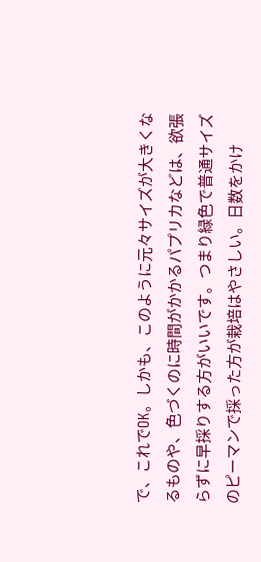で、これでOK。しかも、このように元々サイズが大きくなるものや、色づくのに時間がかかるパプリカなどは、欲張らずに早採りする方がいいです。つまり緑色で普通サイズのピーマンで採った方が栽培はやさしい。日数をかけ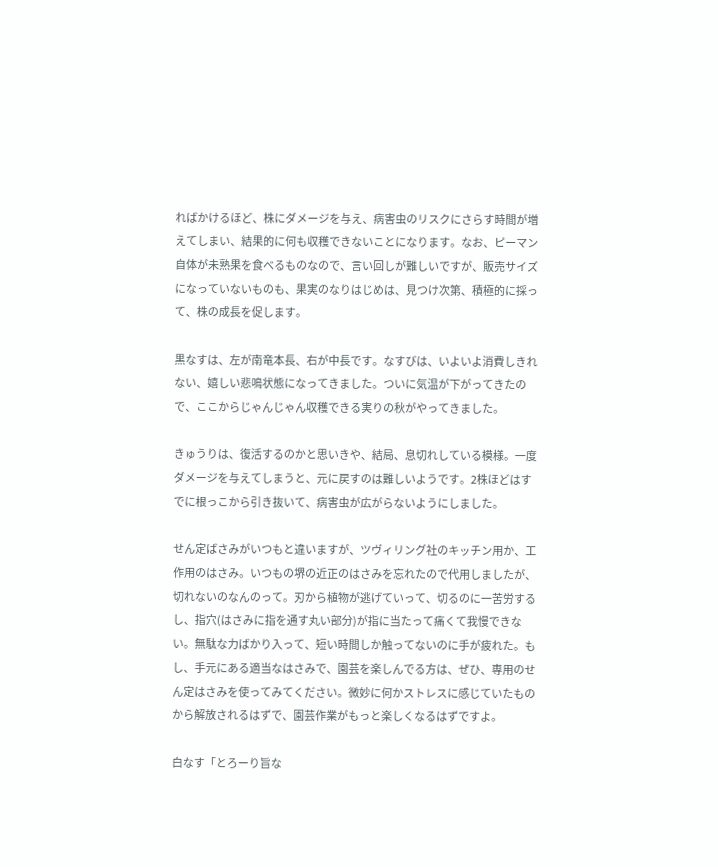ればかけるほど、株にダメージを与え、病害虫のリスクにさらす時間が増えてしまい、結果的に何も収穫できないことになります。なお、ピーマン自体が未熟果を食べるものなので、言い回しが難しいですが、販売サイズになっていないものも、果実のなりはじめは、見つけ次第、積極的に採って、株の成長を促します。

黒なすは、左が南竜本長、右が中長です。なすびは、いよいよ消費しきれない、嬉しい悲鳴状態になってきました。ついに気温が下がってきたので、ここからじゃんじゃん収穫できる実りの秋がやってきました。

きゅうりは、復活するのかと思いきや、結局、息切れしている模様。一度ダメージを与えてしまうと、元に戻すのは難しいようです。2株ほどはすでに根っこから引き抜いて、病害虫が広がらないようにしました。

せん定ばさみがいつもと違いますが、ツヴィリング社のキッチン用か、工作用のはさみ。いつもの堺の近正のはさみを忘れたので代用しましたが、切れないのなんのって。刃から植物が逃げていって、切るのに一苦労するし、指穴(はさみに指を通す丸い部分)が指に当たって痛くて我慢できない。無駄な力ばかり入って、短い時間しか触ってないのに手が疲れた。もし、手元にある適当なはさみで、園芸を楽しんでる方は、ぜひ、専用のせん定はさみを使ってみてください。微妙に何かストレスに感じていたものから解放されるはずで、園芸作業がもっと楽しくなるはずですよ。

白なす「とろーり旨な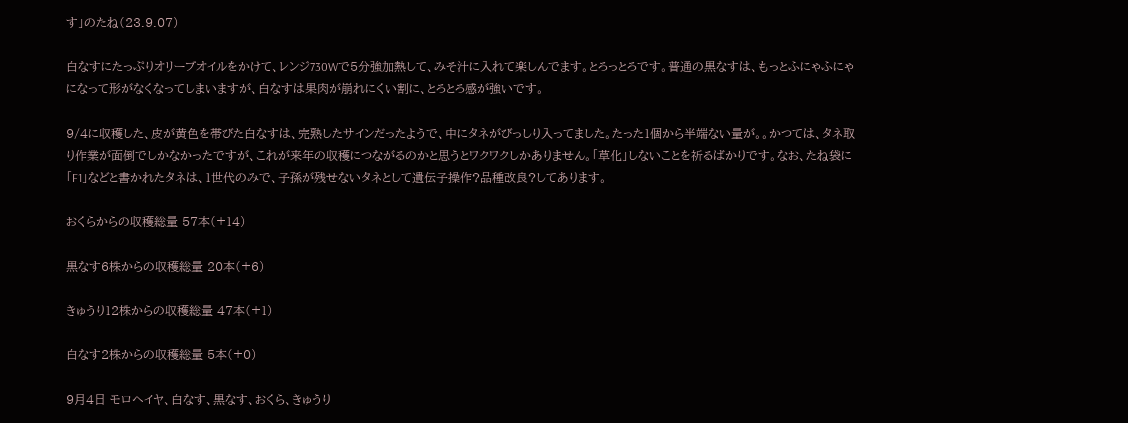す」のたね(23.9.07)

白なすにたっぷりオリーブオイルをかけて、レンジ730Wで5分強加熱して、みそ汁に入れて楽しんでます。とろっとろです。普通の黒なすは、もっとふにゃふにゃになって形がなくなってしまいますが、白なすは果肉が崩れにくい割に、とろとろ感が強いです。

9/4に収穫した、皮が黄色を帯びた白なすは、完熟したサインだったようで、中にタネがびっしり入ってました。たった1個から半端ない量が。。かつては、タネ取り作業が面倒でしかなかったですが、これが来年の収穫につながるのかと思うとワクワクしかありません。「草化」しないことを祈るばかりです。なお、たね袋に「F1」などと書かれたタネは、1世代のみで、子孫が残せないタネとして遺伝子操作?品種改良?してあります。

おくらからの収穫総量 57本(+14)

黒なす6株からの収穫総量 20本(+6)

きゅうり12株からの収穫総量 47本(+1)

白なす2株からの収穫総量 5本(+0)

9月4日 モロヘイヤ、白なす、黒なす、おくら、きゅうり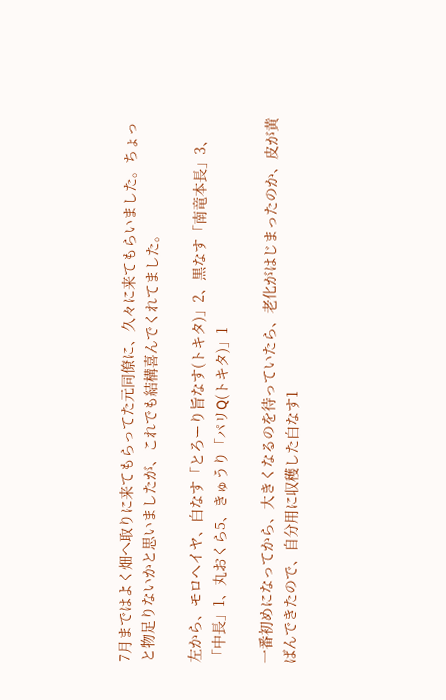7月まではよく畑へ取りに来てもらってた元同僚に、久々に来てもらいました。ちょっと物足りないかと思いましたが、これでも結構喜んでくれてました。

左から、モロヘイヤ、白なす「とろーり旨なす(トキタ)」2、黒なす「南竜本長」3、「中長」1、丸おくら5、きゅうり「パリQ(トキタ)」1

一番初めになってから、大きくなるのを待っていたら、老化がはじまったのか、皮が黄ばんできたので、自分用に収穫した白なす1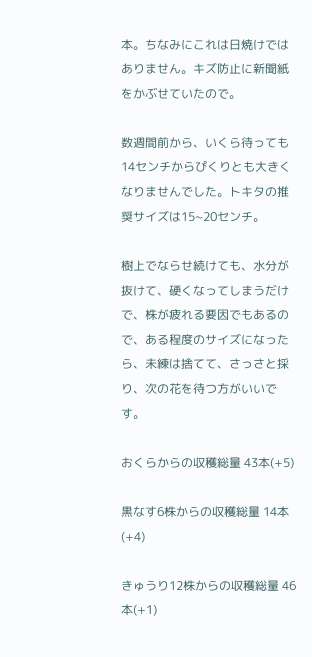本。ちなみにこれは日焼けではありません。キズ防止に新聞紙をかぶせていたので。

数週間前から、いくら待っても14センチからぴくりとも大きくなりませんでした。トキタの推奨サイズは15~20センチ。

樹上でならせ続けても、水分が抜けて、硬くなってしまうだけで、株が疲れる要因でもあるので、ある程度のサイズになったら、未練は捨てて、さっさと採り、次の花を待つ方がいいです。

おくらからの収穫総量 43本(+5)

黒なす6株からの収穫総量 14本(+4)

きゅうり12株からの収穫総量 46本(+1)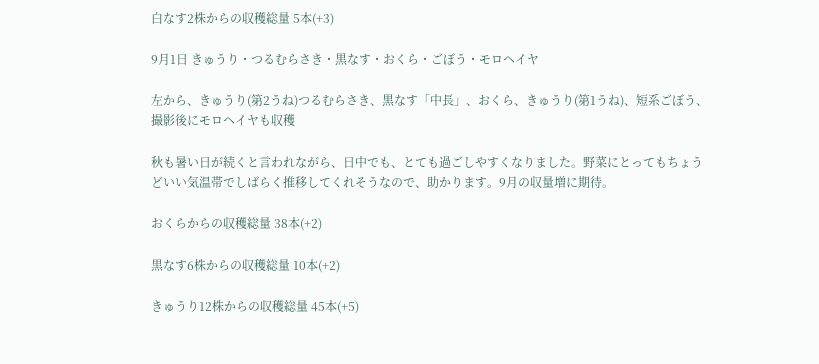白なす2株からの収穫総量 5本(+3)

9月1日 きゅうり・つるむらさき・黒なす・おくら・ごぼう・モロヘイヤ

左から、きゅうり(第2うね)つるむらさき、黒なす「中長」、おくら、きゅうり(第1うね)、短系ごぼう、撮影後にモロヘイヤも収穫

秋も暑い日が続くと言われながら、日中でも、とても過ごしやすくなりました。野菜にとってもちょうどいい気温帯でしばらく推移してくれそうなので、助かります。9月の収量増に期待。

おくらからの収穫総量 38本(+2)

黒なす6株からの収穫総量 10本(+2)

きゅうり12株からの収穫総量 45本(+5)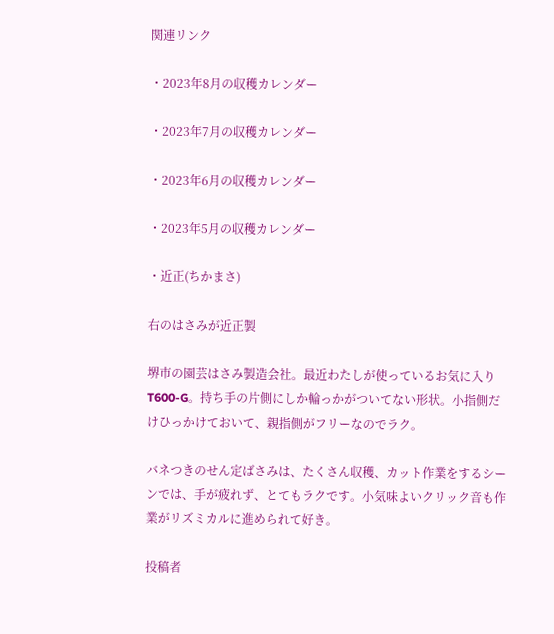関連リンク

・2023年8月の収穫カレンダー

・2023年7月の収穫カレンダー

・2023年6月の収穫カレンダー

・2023年5月の収穫カレンダー

・近正(ちかまさ)

右のはさみが近正製

堺市の園芸はさみ製造会社。最近わたしが使っているお気に入りT600-G。持ち手の片側にしか輪っかがついてない形状。小指側だけひっかけておいて、親指側がフリーなのでラク。

バネつきのせん定ばさみは、たくさん収穫、カット作業をするシーンでは、手が疲れず、とてもラクです。小気味よいクリック音も作業がリズミカルに進められて好き。

投稿者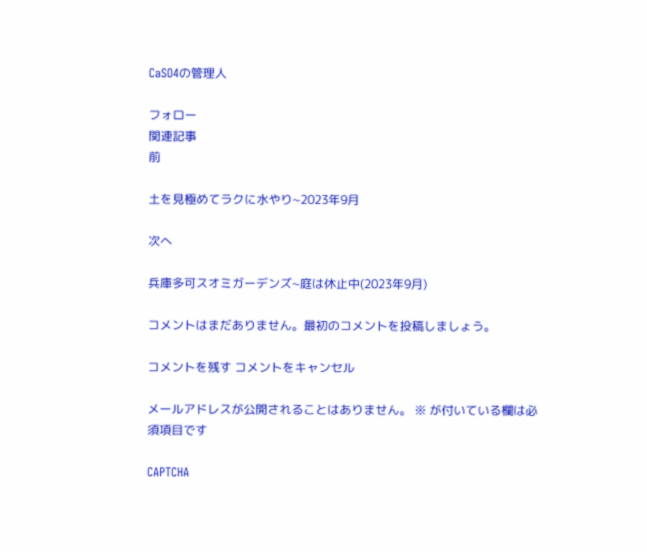CaSO4の管理人

フォロー
関連記事
前

土を見極めてラクに水やり~2023年9月

次へ

兵庫多可スオミガーデンズ~庭は休止中(2023年9月)

コメントはまだありません。最初のコメントを投稿しましょう。

コメントを残す コメントをキャンセル

メールアドレスが公開されることはありません。 ※ が付いている欄は必須項目です

CAPTCHA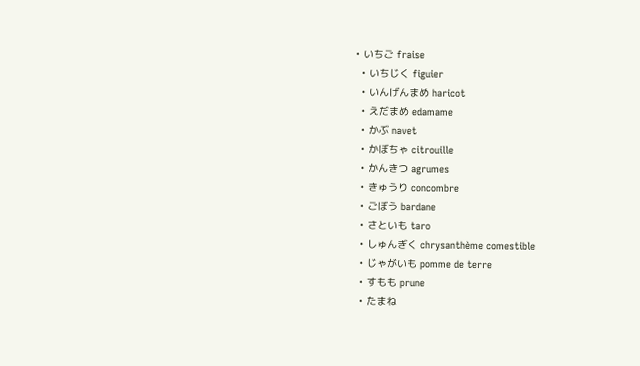• いちご fraise
  • いちじく figuier
  • いんげんまめ haricot
  • えだまめ edamame
  • かぶ navet
  • かぼちゃ citrouille
  • かんきつ agrumes
  • きゅうり concombre
  • ごぼう bardane
  • さといも taro
  • しゅんぎく chrysanthème comestible
  • じゃがいも pomme de terre
  • すもも prune
  • たまね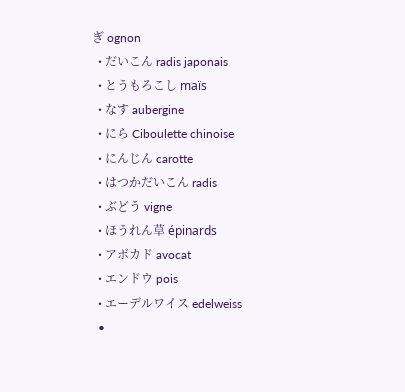ぎ ognon
  • だいこん radis japonais
  • とうもろこし maïs
  • なす aubergine
  • にら Ciboulette chinoise
  • にんじん carotte
  • はつかだいこん radis
  • ぶどう vigne
  • ほうれん草 épinards
  • アボカド avocat
  • エンドウ pois
  • エーデルワイス edelweiss
  •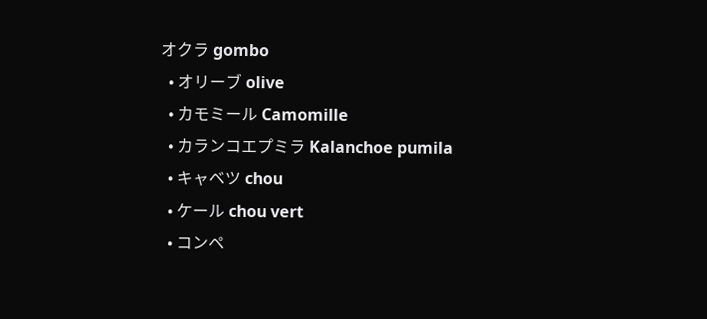オクラ gombo
  • オリーブ olive
  • カモミール Camomille
  • カランコエプミラ Kalanchoe pumila
  • キャベツ chou
  • ケール chou vert
  • コンペ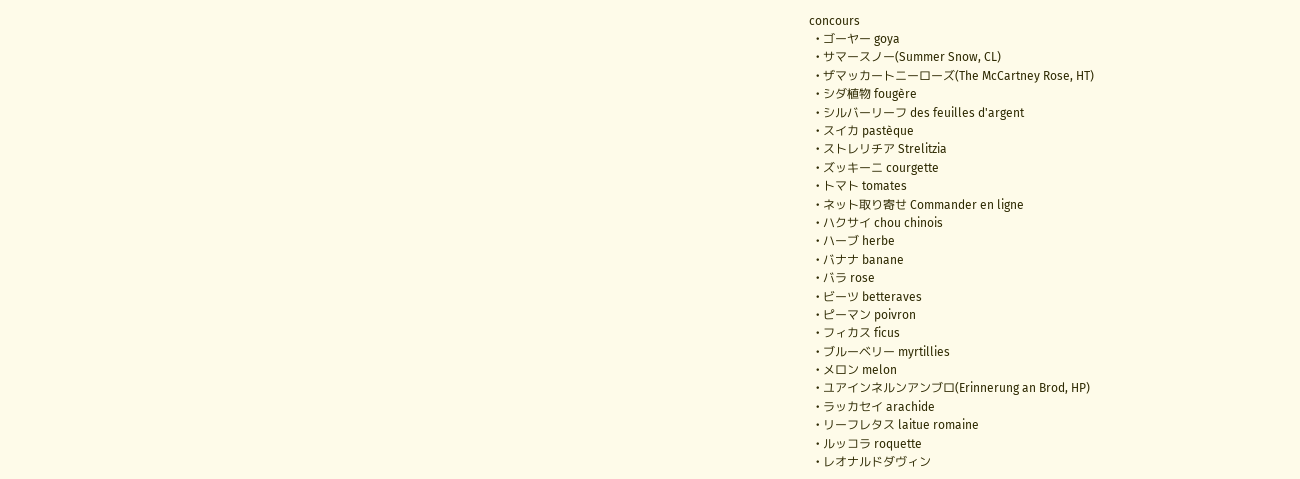concours
  • ゴーヤー goya
  • サマースノー(Summer Snow, CL)
  • ザマッカートニーローズ(The McCartney Rose, HT)
  • シダ植物 fougère
  • シルバーリーフ des feuilles d'argent
  • スイカ pastèque
  • ストレリチア Strelitzia
  • ズッキーニ courgette
  • トマト tomates
  • ネット取り寄せ Commander en ligne
  • ハクサイ chou chinois
  • ハーブ herbe
  • バナナ banane
  • バラ rose
  • ビーツ betteraves
  • ピーマン poivron
  • フィカス ficus
  • ブルーベリー myrtillies
  • メロン melon
  • ユアインネルンアンブロ(Erinnerung an Brod, HP)
  • ラッカセイ arachide
  • リーフレタス laitue romaine
  • ルッコラ roquette
  • レオナルドダヴィン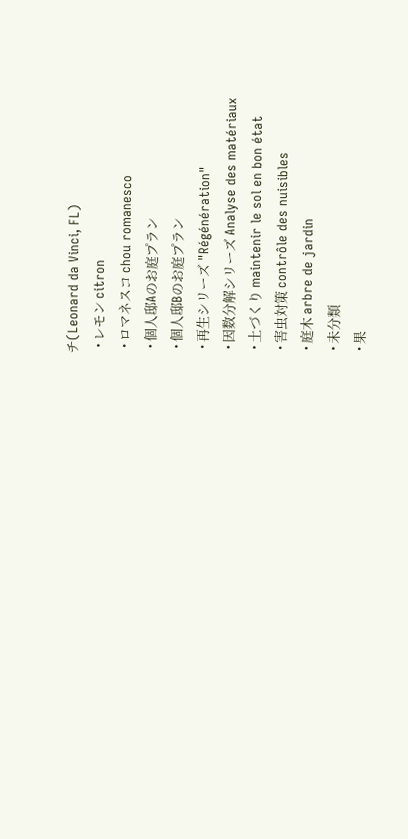チ(Leonard da Vinci, FL)
  • レモン citron
  • ロマネスコ chou romanesco
  • 個人邸Aのお庭プラン
  • 個人邸Bのお庭プラン
  • 再生シリーズ "Régénération"
  • 因数分解シリーズ Analyse des matériaux
  • 土づくり maintenir le sol en bon état
  • 害虫対策 contrôle des nuisibles
  • 庭木 arbre de jardin
  • 未分類
  • 果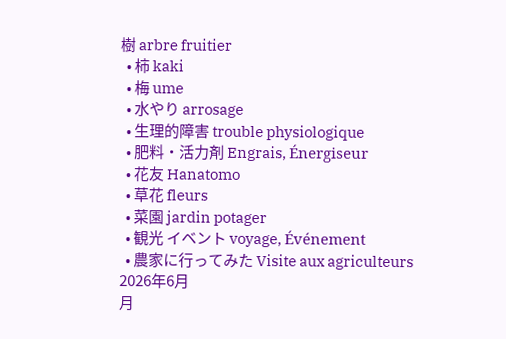樹 arbre fruitier
  • 柿 kaki
  • 梅 ume
  • 水やり arrosage
  • 生理的障害 trouble physiologique
  • 肥料・活力剤 Engrais, Énergiseur
  • 花友 Hanatomo
  • 草花 fleurs
  • 菜園 jardin potager
  • 観光 イベント voyage, Événement
  • 農家に行ってみた Visite aux agriculteurs
2026年6月
月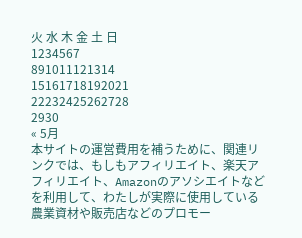火 水 木 金 土 日
1234567
891011121314
15161718192021
22232425262728
2930
« 5月
本サイトの運営費用を補うために、関連リンクでは、もしもアフィリエイト、楽天アフィリエイト、Amazonのアソシエイトなどを利用して、わたしが実際に使用している農業資材や販売店などのプロモー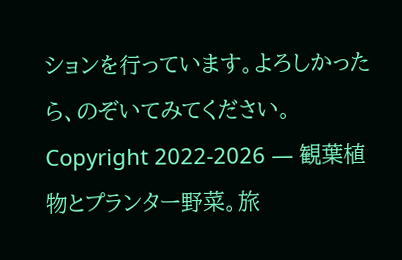ションを行っています。よろしかったら、のぞいてみてください。
Copyright 2022-2026 — 観葉植物とプランター野菜。旅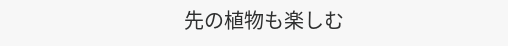先の植物も楽しむ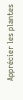Apprécier les plantes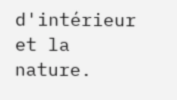d'intérieur et la nature.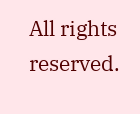All rights reserved.